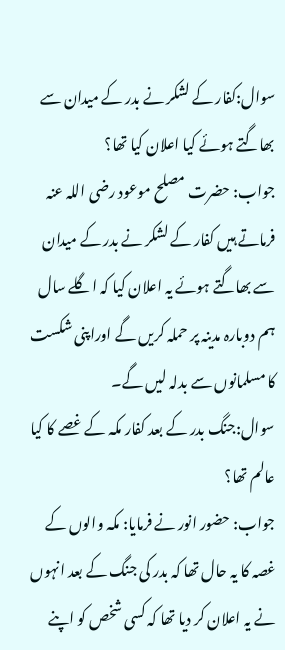سوال:کفار کے لشکر نے بدر کے میدان سے بھاگتے ہوئے کیا اعلان کیا تھا؟
جواب: حضرت مصلح موعود رضی اللہ عنہ فرماتے ہیں کفار کے لشکر نے بدر کے میدان سے بھاگتے ہوئے یہ اعلان کیا کہ اگلے سال ہم دوبارہ مدینہ پر حملہ کریں گے اوراپنی شکست کا مسلمانوں سے بدلہ لیں گے۔
سوال:جنگ بدر کے بعد کفار مکہ کے غصے کا کیا عالم تھا؟
جواب: حضور انور نے فرمایا: مکہ والوں کے غصہ کا یہ حال تھا کہ بدر کی جنگ کے بعد انہوں نے یہ اعلان کر دیا تھا کہ کسی شخص کو اپنے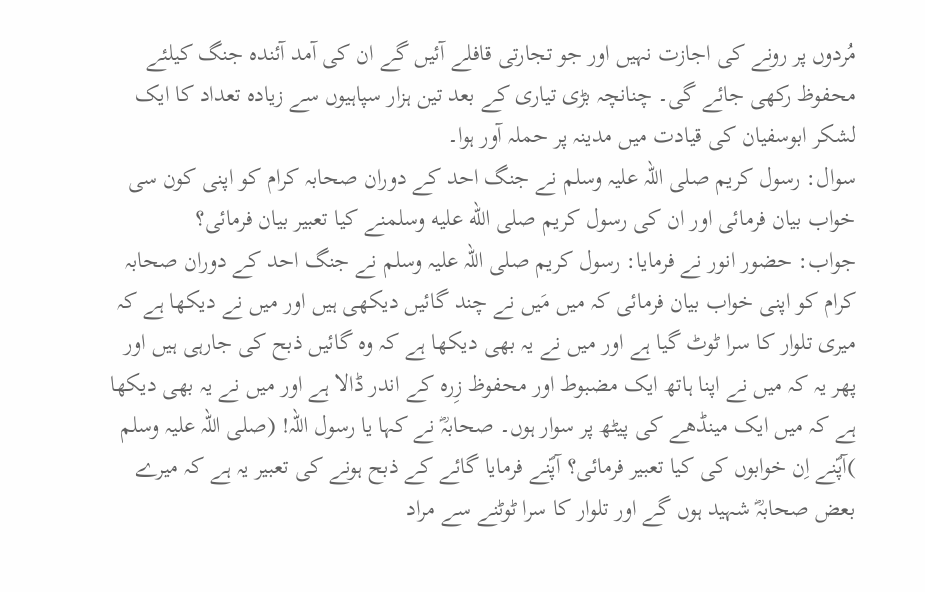مُردوں پر رونے کی اجازت نہیں اور جو تجارتی قافلے آئیں گے ان کی آمد آئندہ جنگ کیلئے محفوظ رکھی جائے گی۔ چنانچہ بڑی تیاری کے بعد تین ہزار سپاہیوں سے زیادہ تعداد کا ایک لشکر ابوسفیان کی قیادت میں مدینہ پر حملہ آور ہوا۔
سوال: رسول کریم صلی اللہ علیہ وسلم نے جنگ احد کے دوران صحابہ کرام کو اپنی کون سی خواب بیان فرمائی اور ان کی رسول کریم صلى الله عليه وسلمنے کیا تعبیر بیان فرمائی؟
جواب: حضور انور نے فرمایا: رسول کریم صلی اللہ علیہ وسلم نے جنگ احد کے دوران صحابہ کرام کو اپنی خواب بیان فرمائی کہ میں مَیں نے چند گائیں دیکھی ہیں اور میں نے دیکھا ہے کہ میری تلوار کا سرا ٹوٹ گیا ہے اور میں نے یہ بھی دیکھا ہے کہ وہ گائیں ذبح کی جارہی ہیں اور پھر یہ کہ میں نے اپنا ہاتھ ایک مضبوط اور محفوظ زِرہ کے اندر ڈالا ہے اور میں نے یہ بھی دیکھا ہے کہ میں ایک مینڈھے کی پیٹھ پر سوار ہوں۔ صحابہؓ نے کہا یا رسول اللہ! (صلی اللہ علیہ وسلم )آپؐنے اِن خوابوں کی کیا تعبیر فرمائی؟ آپؐنے فرمایا گائے کے ذبح ہونے کی تعبیر یہ ہے کہ میرے بعض صحابہؓ شہید ہوں گے اور تلوار کا سرا ٹوٹنے سے مراد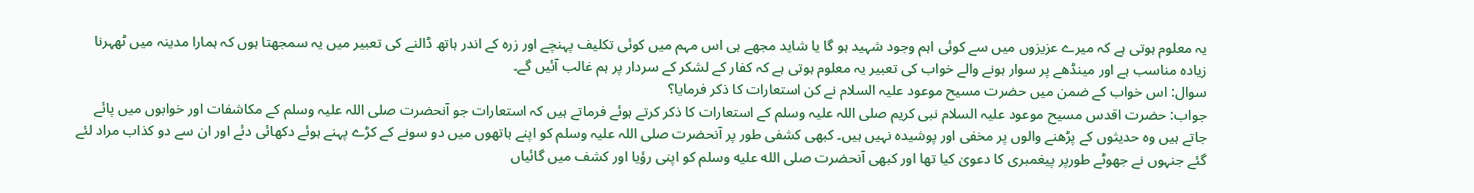یہ معلوم ہوتی ہے کہ میرے عزیزوں میں سے کوئی اہم وجود شہید ہو گا یا شاید مجھے ہی اس مہم میں کوئی تکلیف پہنچے اور زرہ کے اندر ہاتھ ڈالنے کی تعبیر میں یہ سمجھتا ہوں کہ ہمارا مدینہ میں ٹھہرنا زیادہ مناسب ہے اور مینڈھے پر سوار ہونے والے خواب کی تعبیر یہ معلوم ہوتی ہے کہ کفار کے لشکر کے سردار پر ہم غالب آئیں گے۔
سوال: اس خواب کے ضمن میں حضرت مسیح موعود علیہ السلام نے کن استعارات کا ذکر فرمایا؟
جواب: حضرت اقدس مسیح موعود علیہ السلام نبی کریم صلی اللہ علیہ وسلم کے استعارات کا ذکر کرتے ہوئے فرماتے ہیں کہ استعارات جو آنحضرت صلی اللہ علیہ وسلم کے مکاشفات اور خوابوں میں پائے جاتے ہیں وہ حدیثوں کے پڑھنے والوں پر مخفی اور پوشیدہ نہیں ہیں۔ کبھی کشفی طور پر آنحضرت صلی اللہ علیہ وسلم کو اپنے ہاتھوں میں دو سونے کے کڑے پہنے ہوئے دکھائی دئے اور ان سے دو کذاب مراد لئے گئے جنہوں نے جھوٹے طورپر پیغمبری کا دعویٰ کیا تھا اور کبھی آنحضرت صلى الله عليه وسلم کو اپنی رؤیا اور کشف میں گائیاں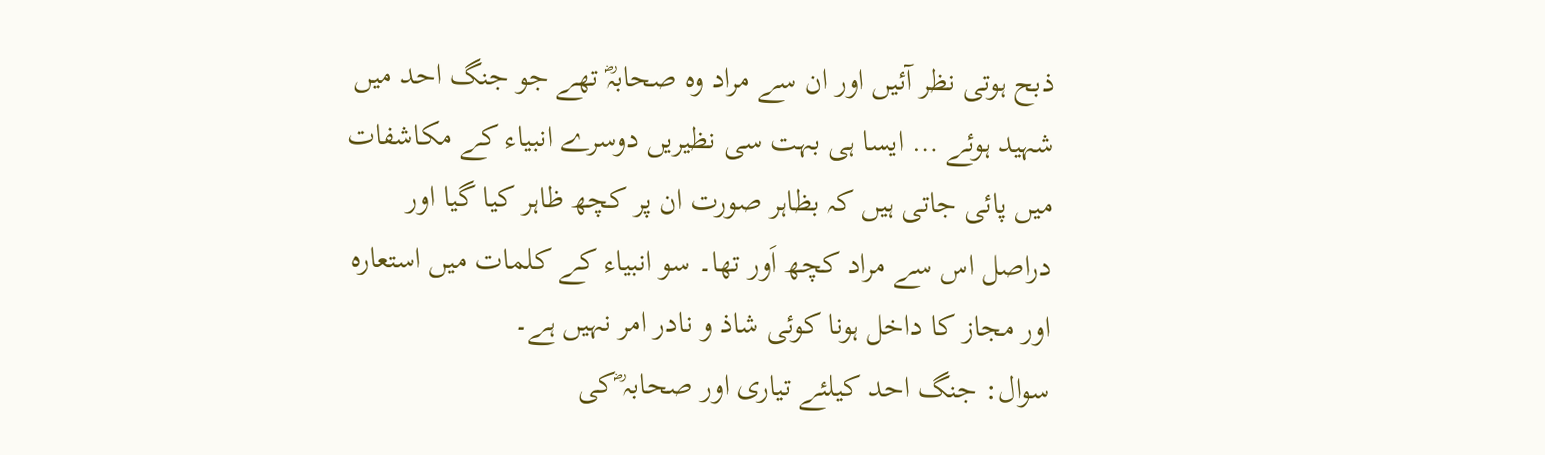ذبح ہوتی نظر آئیں اور ان سے مراد وہ صحابہؓ تھے جو جنگ احد میں شہید ہوئے … ایسا ہی بہت سی نظیریں دوسرے انبیاء کے مکاشفات میں پائی جاتی ہیں کہ بظاہر صورت ان پر کچھ ظاہر کیا گیا اور دراصل اس سے مراد کچھ اَور تھا۔ سو انبیاء کے کلمات میں استعارہ اور مجاز کا داخل ہونا کوئی شاذ و نادر امر نہیں ہے۔
سوال: جنگ احد کیلئے تیاری اور صحابہ ؓکی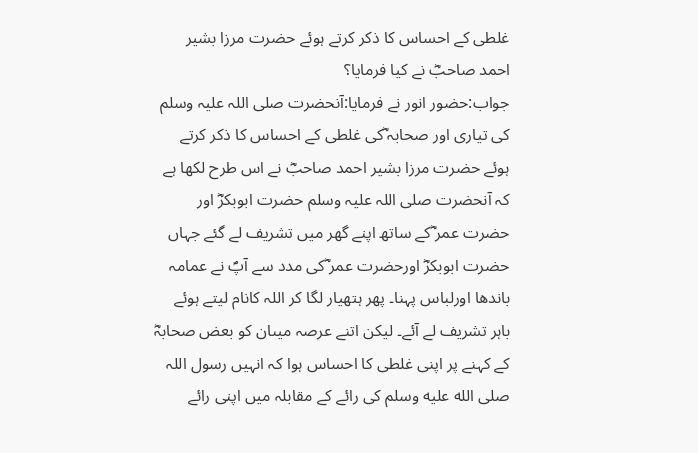غلطی کے احساس کا ذکر کرتے ہوئے حضرت مرزا بشیر احمد صاحبؓ نے کیا فرمایا؟
جواب:حضور انور نے فرمایا:آنحضرت صلی اللہ علیہ وسلم کی تیاری اور صحابہ ؓکی غلطی کے احساس کا ذکر کرتے ہوئے حضرت مرزا بشیر احمد صاحبؓ نے اس طرح لکھا ہے کہ آنحضرت صلی اللہ علیہ وسلم حضرت ابوبکرؓ اور حضرت عمر ؓکے ساتھ اپنے گھر میں تشریف لے گئے جہاں حضرت ابوبکرؓ اورحضرت عمر ؓکی مدد سے آپؐ نے عمامہ باندھا اورلباس پہنا۔ پھر ہتھیار لگا کر اللہ کانام لیتے ہوئے باہر تشریف لے آئے۔ لیکن اتنے عرصہ میںان کو بعض صحابہؓ کے کہنے پر اپنی غلطی کا احساس ہوا کہ انہیں رسول اللہ صلى الله عليه وسلم کی رائے کے مقابلہ میں اپنی رائے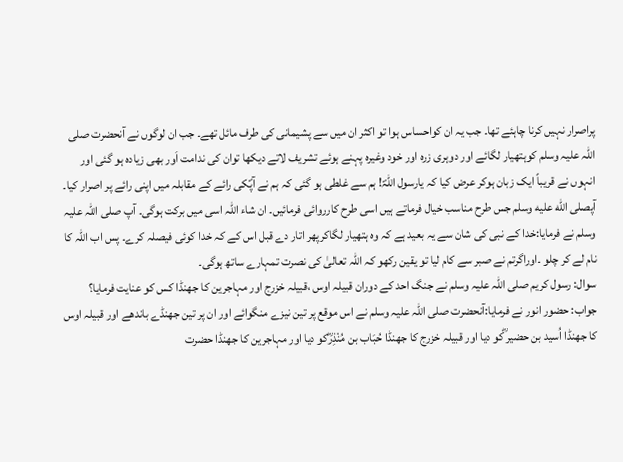پراصرار نہیں کرنا چاہئے تھا۔ جب یہ ان کواحساس ہوا تو اکثر ان میں سے پشیمانی کی طرف مائل تھے۔ جب ان لوگوں نے آنحضرت صلی اللہ علیہ وسلم کوہتھیار لگائے اور دوہری زرہ اور خود وغیرہ پہنے ہوئے تشریف لاتے دیکھا توان کی ندامت اَور بھی زیادہ ہو گئی اور انہوں نے قریباً ایک زبان ہوکر عرض کیا کہ یارسول اللہؐ! ہم سے غلطی ہو گئی کہ ہم نے آپؐکی رائے کے مقابلہ میں اپنی رائے پر اصرار کیا۔ آپصلى الله عليه وسلم جس طرح مناسب خیال فرماتے ہیں اسی طرح کارروائی فرمائیں۔ ان شاء اللہ اسی میں برکت ہوگی۔ آپ صلی اللہ علیہ وسلم نے فرمایا:خدا کے نبی کی شان سے یہ بعید ہے کہ وہ ہتھیار لگاکرپھر اتار دے قبل اس کے کہ خدا کوئی فیصلہ کرے۔ پس اب اللہ کا نام لے کر چلو ۔اوراگرتم نے صبر سے کام لیا تو یقین رکھو کہ اللہ تعالیٰ کی نصرت تمہارے ساتھ ہوگی۔
سوال: رسول کریم صلی اللہ علیہ وسلم نے جنگ احد کے دوران قبیلہ اوس ،قبیلہ خزرج اور مہاجرین کا جھنڈا کس کو عنایت فرمایا؟
جواب: حضور انور نے فرمایا:آنحضرت صلی اللہ علیہ وسلم نے اس موقع پر تین نیزے منگوائے اور ان پر تین جھنڈے باندھے اور قبیلہ اوس کا جھنڈا اُسید بن حضیر ؓکو دیا اور قبیلہ خزرج کا جھنڈا حُبَاب بن مُنْذِرؓکو دیا اور مہاجرین کا جھنڈا حضرت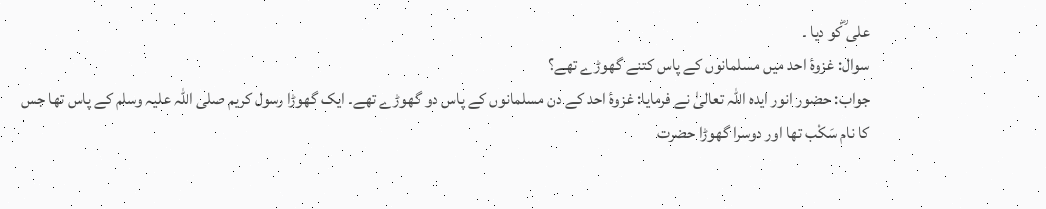علی ؓکو دیا ۔
سوال: غزوۂ احد میں مسلمانوں کے پاس کتنے گھوڑے تھے؟
جواب: حضور انور ایدہ اللہ تعالیٰ نے فرمایا: غزوۂ احد کے دن مسلمانوں کے پاس دو گھوڑے تھے۔ ایک گھوڑا رسول کریم صلی اللہ علیہ وسلم کے پاس تھا جس کا نام سَکْب تھا اور دوسرا گھوڑا حضرت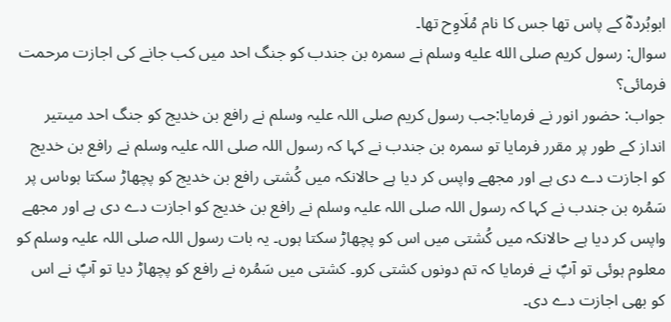ابوبُردہؓ کے پاس تھا جس کا نام مُلَاوِح تھا۔
سوال: رسول کریم صلى الله عليه وسلم نے سمرہ بن جندب کو جنگ احد میں کب جانے کی اجازت مرحمت فرمائی؟
جواب: حضور انور نے فرمایا:جب رسول کریم صلی اللہ علیہ وسلم نے رافع بن خدیج کو جنگ احد میںتیر انداز کے طور پر مقرر فرمایا تو سمرہ بن جندب نے کہا کہ رسول اللہ صلی اللہ علیہ وسلم نے رافع بن خدیج کو اجازت دے دی ہے اور مجھے واپس کر دیا ہے حالانکہ میں کُشتی رافع بن خدیج کو پچھاڑ سکتا ہوںاس پر سَمُرہ بن جندب نے کہا کہ رسول اللہ صلی اللہ علیہ وسلم نے رافع بن خدیج کو اجازت دے دی ہے اور مجھے واپس کر دیا ہے حالانکہ میں کُشتی میں اس کو پچھاڑ سکتا ہوں۔ یہ بات رسول اللہ صلی اللہ علیہ وسلم کو معلوم ہوئی تو آپؐ نے فرمایا کہ تم دونوں کشتی کرو۔ کشتی میں سَمُرہ نے رافع کو پچھاڑ دیا تو آپؐ نے اس کو بھی اجازت دے دی۔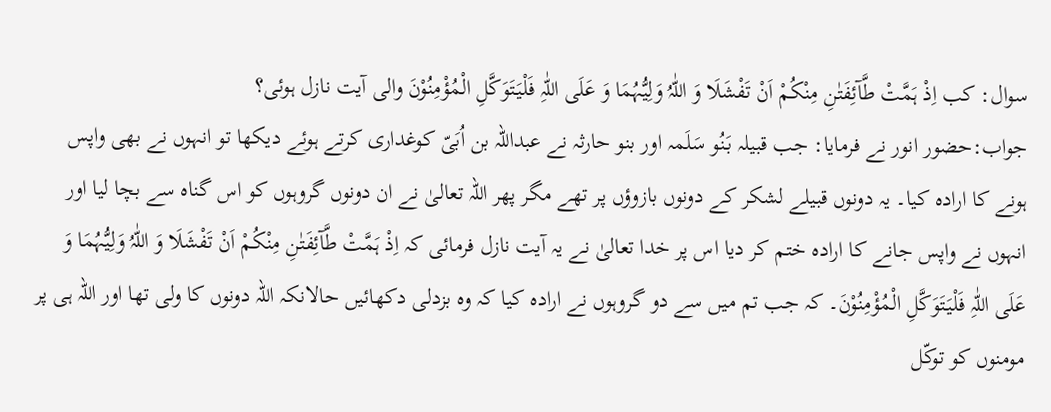سوال: کب اِذْ ہَمَّتْ طَّآئِفَتٰنِ مِنْکُمْ اَنْ تَفْشَلَا وَ اللّٰہُ وَلِیُّہُمَا وَ عَلَی اللّٰہِ فَلْیَتَوَکَّلِ الْمُؤْمِنُوْنَ والی آیت نازل ہوئی؟
جواب:حضور انور نے فرمایا: جب قبیلہ بَنُو سَلَمہ اور بنو حارثہ نے عبداللہ بن اُبَیّ کوغداری کرتے ہوئے دیکھا تو انہوں نے بھی واپس ہونے کا ارادہ کیا۔ یہ دونوں قبیلے لشکر کے دونوں بازوؤں پر تھے مگر پھر اللہ تعالیٰ نے ان دونوں گروہوں کو اس گناہ سے بچا لیا اور انہوں نے واپس جانے کا ارادہ ختم کر دیا اس پر خدا تعالیٰ نے یہ آیت نازل فرمائی کہ اِذْ ہَمَّتْ طَّآئِفَتٰنِ مِنْکُمْ اَنْ تَفْشَلَا وَ اللّٰہُ وَلِیُّہُمَا وَ عَلَی اللّٰہِ فَلْیَتَوَکَّلِ الْمُؤْمِنُوْنَ۔ کہ جب تم میں سے دو گروہوں نے ارادہ کیا کہ وہ بزدلی دکھائیں حالانکہ اللہ دونوں کا ولی تھا اور اللہ ہی پر مومنوں کو توکّل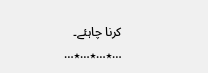کرنا چاہئے۔
…٭…٭…٭…